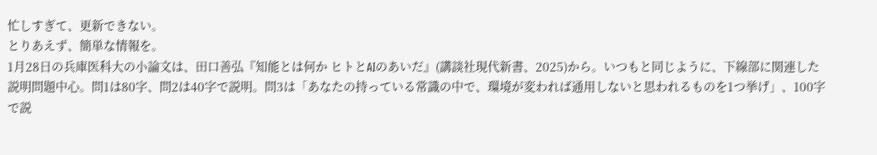忙しすぎて、更新できない。
とりあえず、簡単な情報を。
1月28日の兵庫医科大の小論文は、田口善弘『知能とは何か ヒトとAIのあいだ』(講談社現代新書、2025)から。いつもと同じように、下線部に関連した説明問題中心。問1は80字、問2は40字で説明。問3は「あなたの持っている常識の中で、環境が変われば通用しないと思われるものを1つ挙げ」、100字で説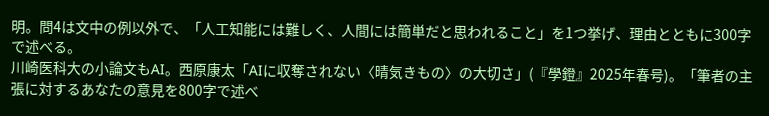明。問4は文中の例以外で、「人工知能には難しく、人間には簡単だと思われること」を1つ挙げ、理由とともに300字で述べる。
川崎医科大の小論文もAI。西原康太「AIに収奪されない〈晴気きもの〉の大切さ」(『學鐙』2025年春号)。「筆者の主張に対するあなたの意見を800字で述べ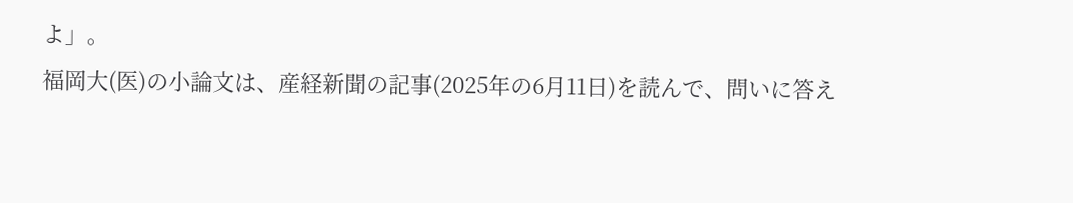よ」。
福岡大(医)の小論文は、産経新聞の記事(2025年の6月11日)を読んで、問いに答え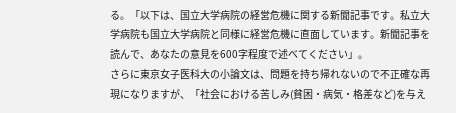る。「以下は、国立大学病院の経営危機に関する新聞記事です。私立大学病院も国立大学病院と同様に経営危機に直面しています。新聞記事を読んで、あなたの意見を600字程度で述べてください」。
さらに東京女子医科大の小論文は、問題を持ち帰れないので不正確な再現になりますが、「社会における苦しみ(貧困・病気・格差など)を与え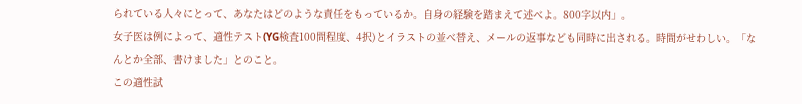られている人々にとって、あなたはどのような責任をもっているか。自身の経験を踏まえて述べよ。800字以内」。
女子医は例によって、適性テスト(YG検査100問程度、4択)とイラストの並べ替え、メールの返事なども同時に出される。時間がせわしい。「なんとか全部、書けました」とのこと。
この適性試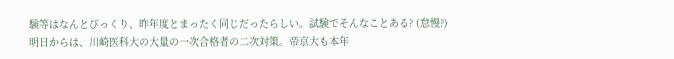験等はなんとびっくり、昨年度とまったく同じだったらしい。試験でそんなことある? (怠慢?)
明日からは、川崎医科大の大量の一次合格者の二次対策。帝京大も本年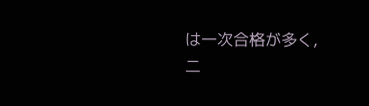は一次合格が多く,
二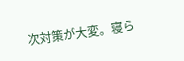次対策が大変。寝ら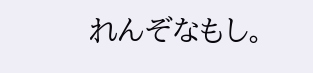れんぞなもし。